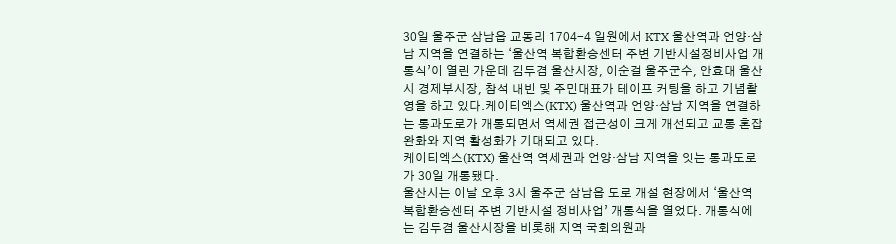30일 울주군 삼남읍 교동리 1704-4 일원에서 KTX 울산역과 언양·삼남 지역을 연결하는 ‘울산역 복합환승센터 주변 기반시설정비사업 개통식’이 열린 가운데 김두겸 울산시장, 이순걸 울주군수, 안효대 울산시 경제부시장, 참석 내빈 및 주민대표가 테이프 커팅을 하고 기념촬영을 하고 있다.케이티엑스(KTX) 울산역과 언양·삼남 지역을 연결하는 통과도로가 개통되면서 역세권 접근성이 크게 개선되고 교통 혼잡 완화와 지역 활성화가 기대되고 있다.
케이티엑스(KTX) 울산역 역세권과 언양·삼남 지역을 잇는 통과도로가 30일 개통됐다.
울산시는 이날 오후 3시 울주군 삼남읍 도로 개설 현장에서 ‘울산역 복합환승센터 주변 기반시설 정비사업’ 개통식을 열었다. 개통식에는 김두겸 울산시장을 비롯해 지역 국회의원과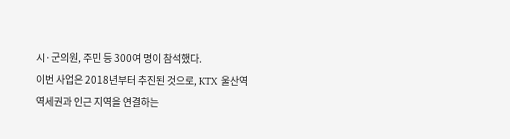시·군의원, 주민 등 300여 명이 참석했다.
이번 사업은 2018년부터 추진된 것으로, KTX 울산역 역세권과 인근 지역을 연결하는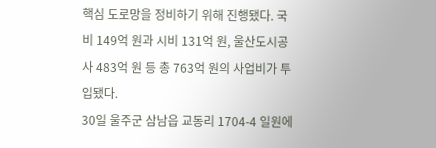핵심 도로망을 정비하기 위해 진행됐다. 국비 149억 원과 시비 131억 원, 울산도시공사 483억 원 등 총 763억 원의 사업비가 투입됐다.
30일 울주군 삼남읍 교동리 1704-4 일원에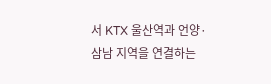서 KTX 울산역과 언양·삼남 지역을 연결하는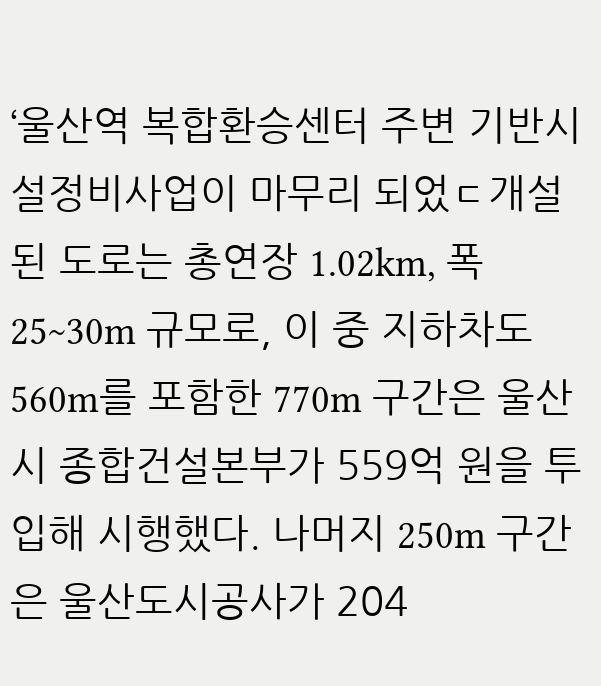‘울산역 복합환승센터 주변 기반시설정비사업이 마무리 되었ㄷ개설된 도로는 총연장 1.02km, 폭 25~30m 규모로, 이 중 지하차도 560m를 포함한 770m 구간은 울산시 종합건설본부가 559억 원을 투입해 시행했다. 나머지 250m 구간은 울산도시공사가 204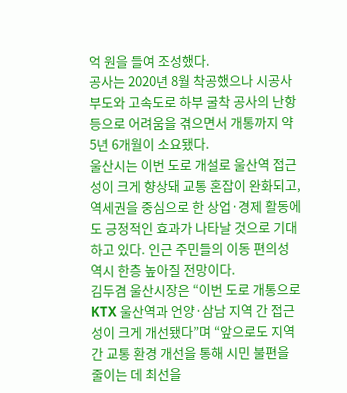억 원을 들여 조성했다.
공사는 2020년 8월 착공했으나 시공사 부도와 고속도로 하부 굴착 공사의 난항 등으로 어려움을 겪으면서 개통까지 약 5년 6개월이 소요됐다.
울산시는 이번 도로 개설로 울산역 접근성이 크게 향상돼 교통 혼잡이 완화되고, 역세권을 중심으로 한 상업·경제 활동에도 긍정적인 효과가 나타날 것으로 기대하고 있다. 인근 주민들의 이동 편의성 역시 한층 높아질 전망이다.
김두겸 울산시장은 “이번 도로 개통으로 KTX 울산역과 언양·삼남 지역 간 접근성이 크게 개선됐다”며 “앞으로도 지역 간 교통 환경 개선을 통해 시민 불편을 줄이는 데 최선을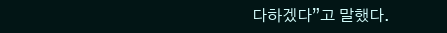다하겠다”고 말했다.